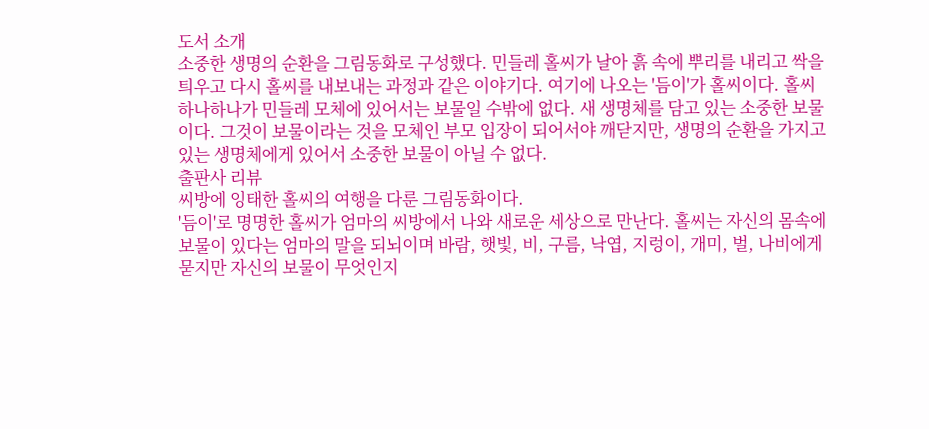도서 소개
소중한 생명의 순환을 그림동화로 구성했다. 민들레 홀씨가 날아 흙 속에 뿌리를 내리고 싹을 틔우고 다시 홀씨를 내보내는 과정과 같은 이야기다. 여기에 나오는 '듬이'가 홀씨이다. 홀씨 하나하나가 민들레 모체에 있어서는 보물일 수밖에 없다. 새 생명체를 담고 있는 소중한 보물이다. 그것이 보물이라는 것을 모체인 부모 입장이 되어서야 깨닫지만, 생명의 순환을 가지고 있는 생명체에게 있어서 소중한 보물이 아닐 수 없다.
출판사 리뷰
씨방에 잉태한 홀씨의 여행을 다룬 그림동화이다.
'듬이'로 명명한 홀씨가 엄마의 씨방에서 나와 새로운 세상으로 만난다. 홀씨는 자신의 몸속에 보물이 있다는 엄마의 말을 되뇌이며 바람, 햇빛, 비, 구름, 낙엽, 지렁이, 개미, 벌, 나비에게 묻지만 자신의 보물이 무엇인지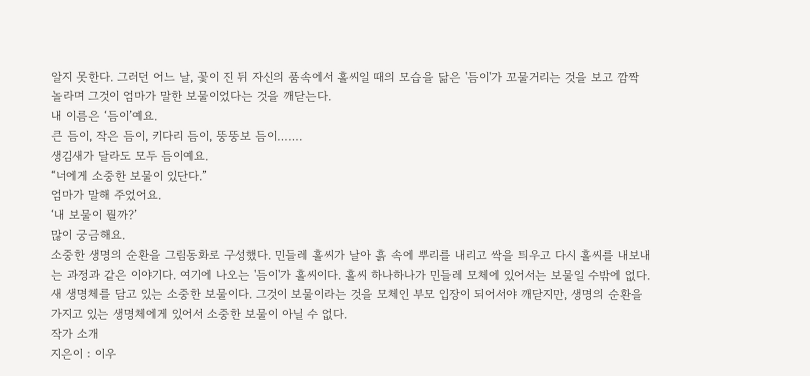알지 못한다. 그러던 어느 날, 꽃이 진 뒤 자신의 품속에서 홀씨일 때의 모습을 닮은 '듬이'가 꼬물거리는 것을 보고 깜짝 놀라며 그것이 엄마가 말한 보물이었다는 것을 깨닫는다.
내 이름은 ‘듬이’예요.
큰 듬이, 작은 듬이, 키다리 듬이, 뚱뚱보 듬이…….
생김새가 달라도 모두 듬이예요.
“너에게 소중한 보물이 있단다.”
엄마가 말해 주었어요.
‘내 보물이 뭘까?’
많이 궁금해요.
소중한 생명의 순환을 그림동화로 구성했다. 민들레 홀씨가 날아 흙 속에 뿌리를 내리고 싹을 틔우고 다시 홀씨를 내보내는 과정과 같은 이야기다. 여기에 나오는 '듬이'가 홀씨이다. 홀씨 하나하나가 민들레 모체에 있어서는 보물일 수밖에 없다. 새 생명체를 담고 있는 소중한 보물이다. 그것이 보물이라는 것을 모체인 부모 입장이 되어서야 깨닫지만, 생명의 순환을 가지고 있는 생명체에게 있어서 소중한 보물이 아닐 수 없다.
작가 소개
지은이 : 이우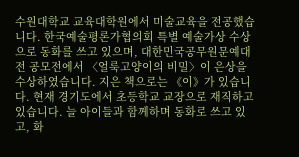수원대학교 교육대학원에서 미술교육을 전공했습니다. 한국예술평론가협의회 특별 예술가상 수상으로 동화를 쓰고 있으며, 대한민국공무원문예대전 공모전에서 〈얼룩고양이의 비밀〉이 은상을 수상하였습니다. 지은 책으로는 《이》가 있습니다. 현재 경기도에서 초등학교 교장으로 재직하고 있습니다. 늘 아이들과 함께하며 동화로 쓰고 있고, 화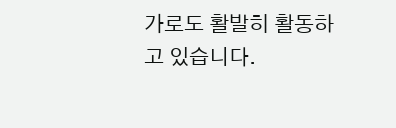가로도 활발히 활동하고 있습니다.